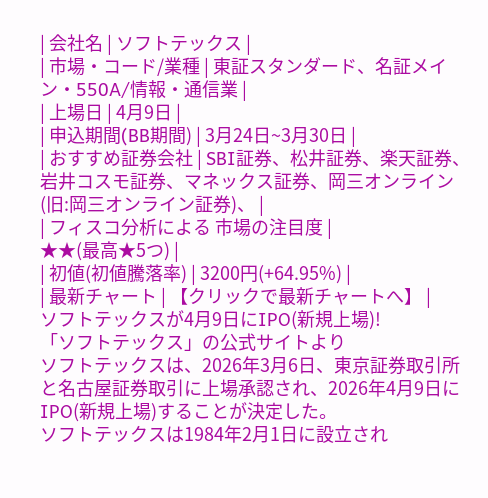| 会社名 | ソフトテックス |
| 市場・コード/業種 | 東証スタンダード、名証メイン・550A/情報・通信業 |
| 上場日 | 4月9日 |
| 申込期間(BB期間) | 3月24日~3月30日 |
| おすすめ証券会社 | SBI証券、松井証券、楽天証券、岩井コスモ証券、マネックス証券、岡三オンライン(旧:岡三オンライン証券)、 |
| フィスコ分析による 市場の注目度 |
★★(最高★5つ) |
| 初値(初値騰落率) | 3200円(+64.95%) |
| 最新チャート | 【クリックで最新チャートへ】 |
ソフトテックスが4月9日にIPO(新規上場)!
「ソフトテックス」の公式サイトより
ソフトテックスは、2026年3月6日、東京証券取引所と名古屋証券取引に上場承認され、2026年4月9日にIPO(新規上場)することが決定した。
ソフトテックスは1984年2月1日に設立され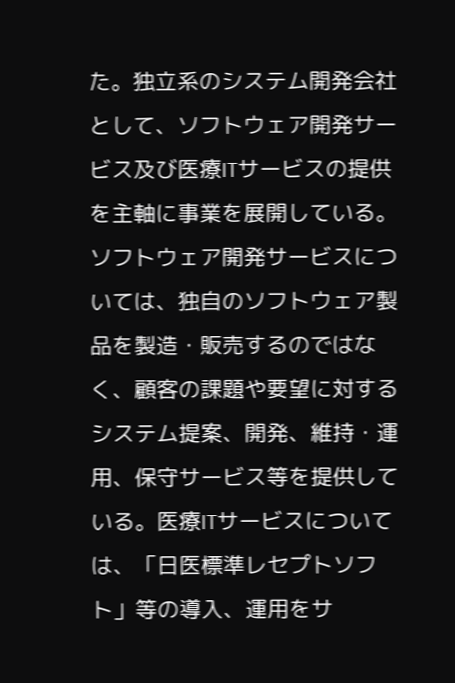た。独立系のシステム開発会社として、ソフトウェア開発サービス及び医療ITサービスの提供を主軸に事業を展開している。ソフトウェア開発サービスについては、独自のソフトウェア製品を製造・販売するのではなく、顧客の課題や要望に対するシステム提案、開発、維持・運用、保守サービス等を提供している。医療ITサービスについては、「日医標準レセプトソフト」等の導入、運用をサ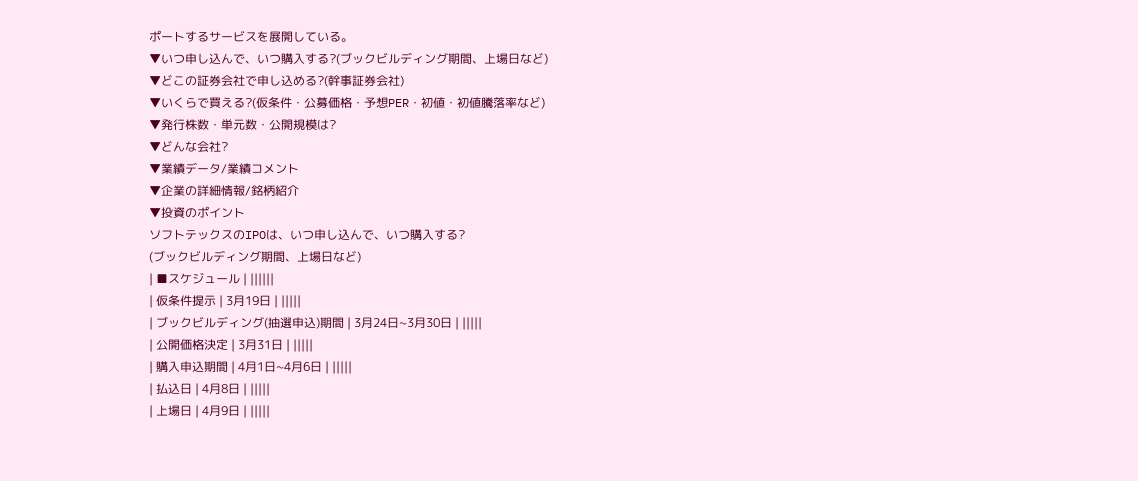ポートするサービスを展開している。
▼いつ申し込んで、いつ購入する?(ブックビルディング期間、上場日など)
▼どこの証券会社で申し込める?(幹事証券会社)
▼いくらで買える?(仮条件・公募価格・予想PER・初値・初値騰落率など)
▼発行株数・単元数・公開規模は?
▼どんな会社?
▼業績データ/業績コメント
▼企業の詳細情報/銘柄紹介
▼投資のポイント
ソフトテックスのIPOは、いつ申し込んで、いつ購入する?
(ブックビルディング期間、上場日など)
| ■スケジュール | ||||||
| 仮条件提示 | 3月19日 | |||||
| ブックビルディング(抽選申込)期間 | 3月24日~3月30日 | |||||
| 公開価格決定 | 3月31日 | |||||
| 購入申込期間 | 4月1日~4月6日 | |||||
| 払込日 | 4月8日 | |||||
| 上場日 | 4月9日 | |||||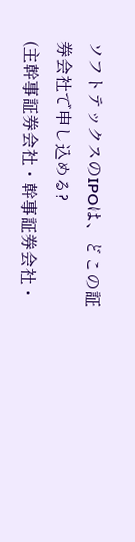ソフトテックスのIPOは、どこの証券会社で申し込める?
(主幹事証券会社・幹事証券会社・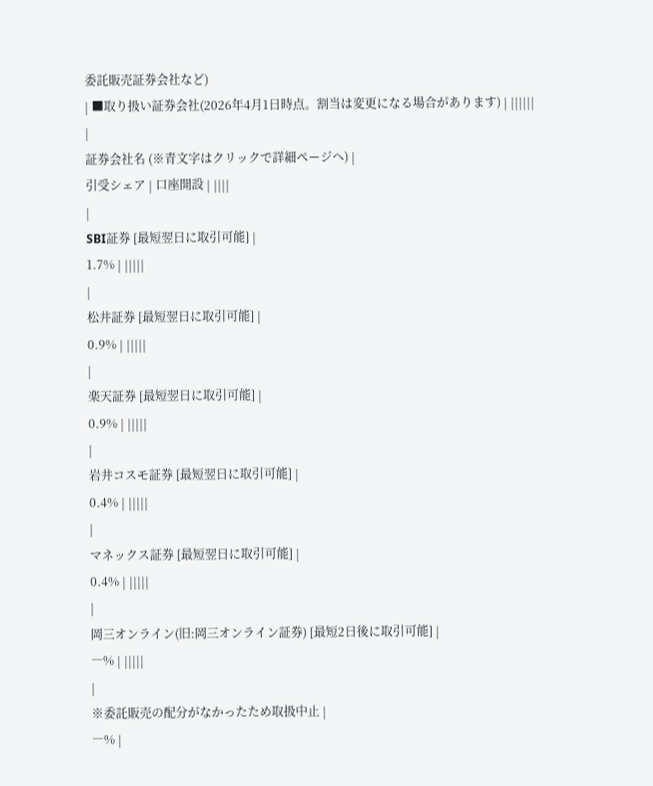委託販売証券会社など)
| ■取り扱い証券会社(2026年4月1日時点。割当は変更になる場合があります) | ||||||
|
証券会社名 (※青文字はクリックで詳細ページへ) |
引受シェア | 口座開設 | ||||
|
SBI証券 [最短翌日に取引可能] |
1.7% | |||||
|
松井証券 [最短翌日に取引可能] |
0.9% | |||||
|
楽天証券 [最短翌日に取引可能] |
0.9% | |||||
|
岩井コスモ証券 [最短翌日に取引可能] |
0.4% | |||||
|
マネックス証券 [最短翌日に取引可能] |
0.4% | |||||
|
岡三オンライン(旧:岡三オンライン証券) [最短2日後に取引可能] |
―% | |||||
|
※委託販売の配分がなかったため取扱中止 |
―% |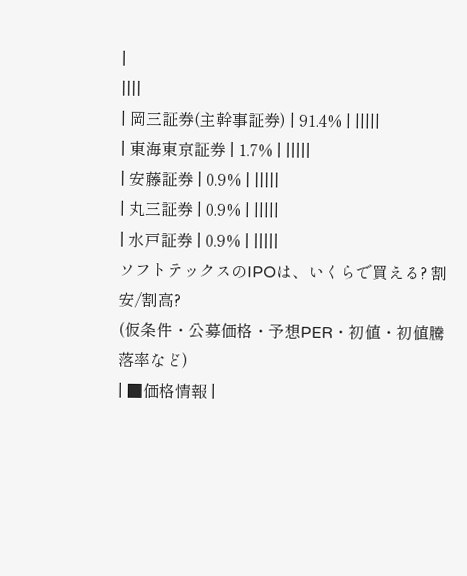|
||||
| 岡三証券(主幹事証券) | 91.4% | |||||
| 東海東京証券 | 1.7% | |||||
| 安藤証券 | 0.9% | |||||
| 丸三証券 | 0.9% | |||||
| 水戸証券 | 0.9% | |||||
ソフトテックスのIPOは、いくらで買える? 割安/割高?
(仮条件・公募価格・予想PER・初値・初値騰落率など)
| ■価格情報 |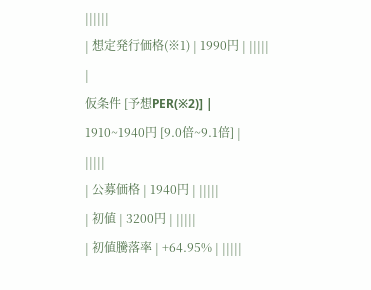||||||
| 想定発行価格(※1) | 1990円 | |||||
|
仮条件 [予想PER(※2)] |
1910~1940円 [9.0倍~9.1倍] |
|||||
| 公募価格 | 1940円 | |||||
| 初値 | 3200円 | |||||
| 初値騰落率 | +64.95% | |||||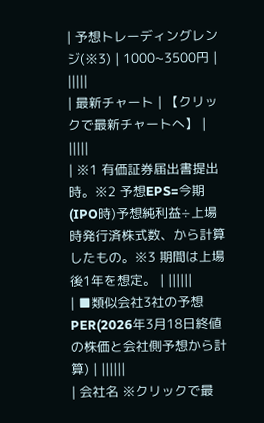| 予想トレーディングレンジ(※3) | 1000~3500円 | |||||
| 最新チャート | 【クリックで最新チャートへ】 | |||||
| ※1 有価証券届出書提出時。※2 予想EPS=今期(IPO時)予想純利益÷上場時発行済株式数、から計算したもの。※3 期間は上場後1年を想定。 | ||||||
| ■類似会社3社の予想PER(2026年3月18日終値の株価と会社側予想から計算) | ||||||
| 会社名 ※クリックで最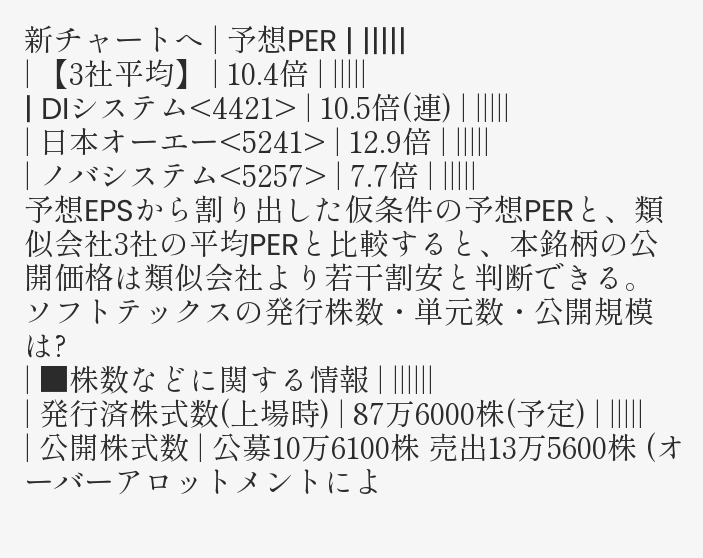新チャートへ | 予想PER | |||||
| 【3社平均】 | 10.4倍 | |||||
| DIシステム<4421> | 10.5倍(連) | |||||
| 日本オーエー<5241> | 12.9倍 | |||||
| ノバシステム<5257> | 7.7倍 | |||||
予想EPSから割り出した仮条件の予想PERと、類似会社3社の平均PERと比較すると、本銘柄の公開価格は類似会社より若干割安と判断できる。
ソフトテックスの発行株数・単元数・公開規模は?
| ■株数などに関する情報 | ||||||
| 発行済株式数(上場時) | 87万6000株(予定) | |||||
| 公開株式数 | 公募10万6100株 売出13万5600株 (オーバーアロットメントによ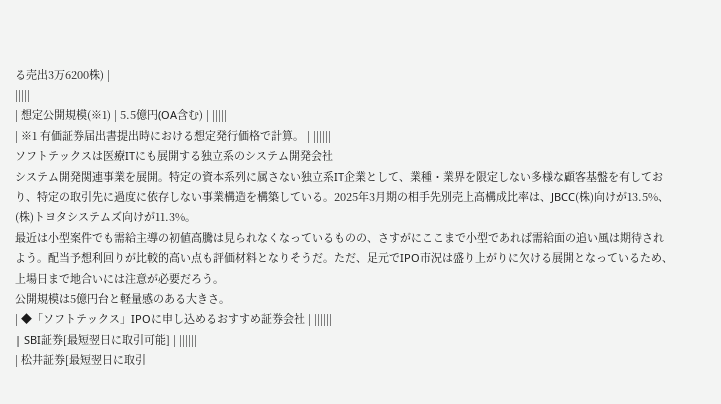る売出3万6200株) |
|||||
| 想定公開規模(※1) | 5.5億円(OA含む) | |||||
| ※1 有価証券届出書提出時における想定発行価格で計算。 | ||||||
ソフトテックスは医療ITにも展開する独立系のシステム開発会社
システム開発関連事業を展開。特定の資本系列に属さない独立系IT企業として、業種・業界を限定しない多様な顧客基盤を有しており、特定の取引先に過度に依存しない事業構造を構築している。2025年3月期の相手先別売上高構成比率は、JBCC(株)向けが13.5%、(株)トヨタシステムズ向けが11.3%。
最近は小型案件でも需給主導の初値高騰は見られなくなっているものの、さすがにここまで小型であれば需給面の追い風は期待されよう。配当予想利回りが比較的高い点も評価材料となりそうだ。ただ、足元でIPO市況は盛り上がりに欠ける展開となっているため、上場日まで地合いには注意が必要だろう。
公開規模は5億円台と軽量感のある大きさ。
| ◆「ソフトテックス」IPOに申し込めるおすすめ証券会社 | ||||||
| SBI証券[最短翌日に取引可能] | ||||||
| 松井証券[最短翌日に取引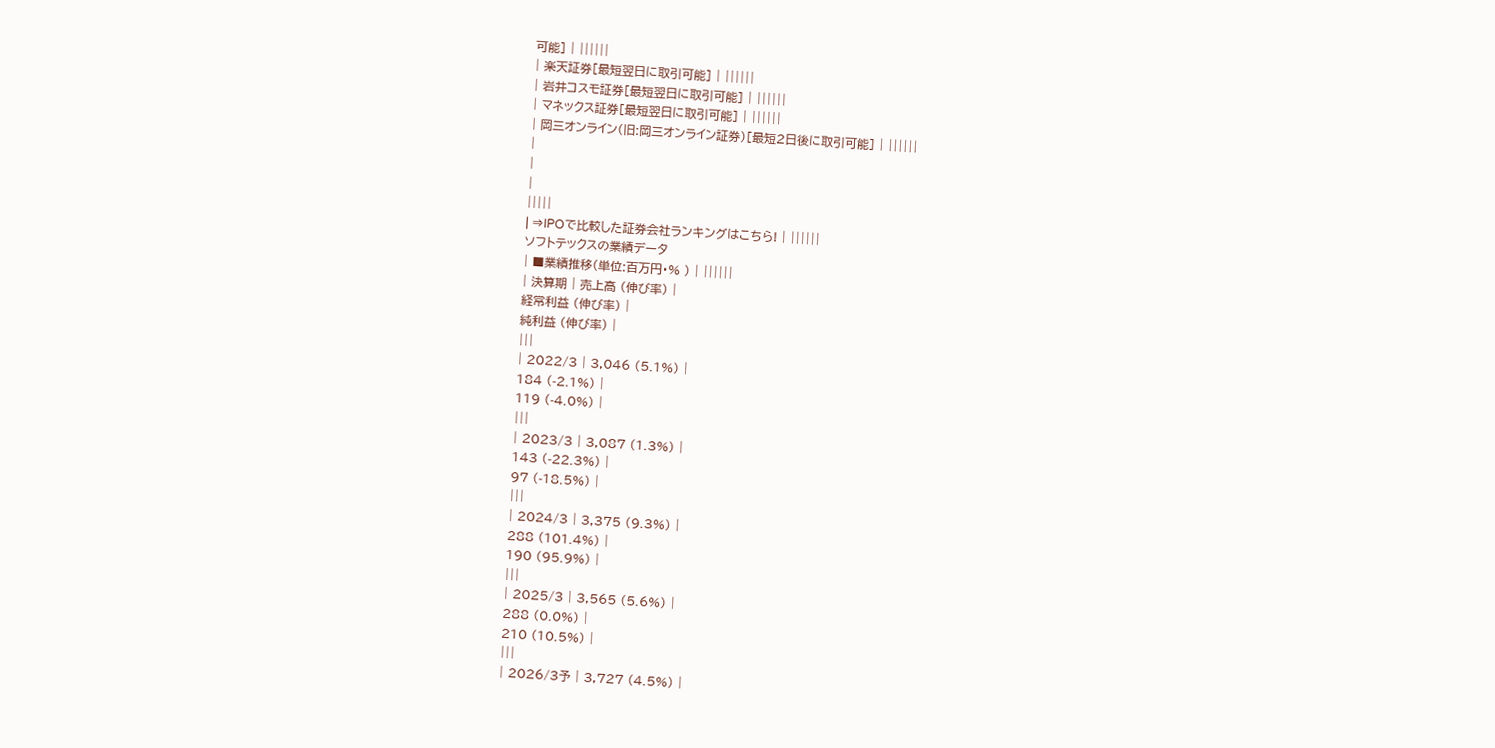可能] | ||||||
| 楽天証券[最短翌日に取引可能] | ||||||
| 岩井コスモ証券[最短翌日に取引可能] | ||||||
| マネックス証券[最短翌日に取引可能] | ||||||
| 岡三オンライン(旧:岡三オンライン証券)[最短2日後に取引可能] | ||||||
|
|
|
|||||
| ⇒IPOで比較した証券会社ランキングはこちら! | ||||||
ソフトテックスの業績データ
| ■業績推移(単位:百万円・% ) | ||||||
| 決算期 | 売上高 (伸び率) |
経常利益 (伸び率) |
純利益 (伸び率) |
|||
| 2022/3 | 3,046 (5.1%) |
184 (-2.1%) |
119 (-4.0%) |
|||
| 2023/3 | 3,087 (1.3%) |
143 (-22.3%) |
97 (-18.5%) |
|||
| 2024/3 | 3,375 (9.3%) |
288 (101.4%) |
190 (95.9%) |
|||
| 2025/3 | 3,565 (5.6%) |
288 (0.0%) |
210 (10.5%) |
|||
| 2026/3予 | 3,727 (4.5%) |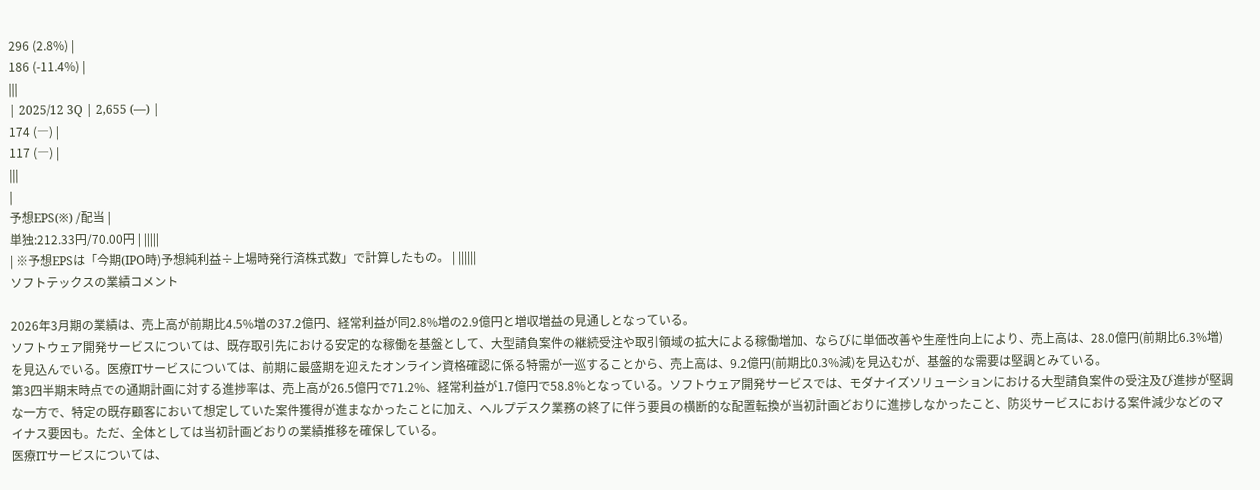296 (2.8%) |
186 (-11.4%) |
|||
| 2025/12 3Q | 2,655 (―) |
174 (―) |
117 (―) |
|||
|
予想EPS(※) /配当 |
単独:212.33円/70.00円 | |||||
| ※予想EPSは「今期(IPO時)予想純利益÷上場時発行済株式数」で計算したもの。 | ||||||
ソフトテックスの業績コメント

2026年3月期の業績は、売上高が前期比4.5%増の37.2億円、経常利益が同2.8%増の2.9億円と増収増益の見通しとなっている。
ソフトウェア開発サービスについては、既存取引先における安定的な稼働を基盤として、大型請負案件の継続受注や取引領域の拡大による稼働増加、ならびに単価改善や生産性向上により、売上高は、28.0億円(前期比6.3%増)を見込んでいる。医療ITサービスについては、前期に最盛期を迎えたオンライン資格確認に係る特需が一巡することから、売上高は、9.2億円(前期比0.3%減)を見込むが、基盤的な需要は堅調とみている。
第3四半期末時点での通期計画に対する進捗率は、売上高が26.5億円で71.2%、経常利益が1.7億円で58.8%となっている。ソフトウェア開発サービスでは、モダナイズソリューションにおける大型請負案件の受注及び進捗が堅調な一方で、特定の既存顧客において想定していた案件獲得が進まなかったことに加え、ヘルプデスク業務の終了に伴う要員の横断的な配置転換が当初計画どおりに進捗しなかったこと、防災サービスにおける案件減少などのマイナス要因も。ただ、全体としては当初計画どおりの業績推移を確保している。
医療ITサービスについては、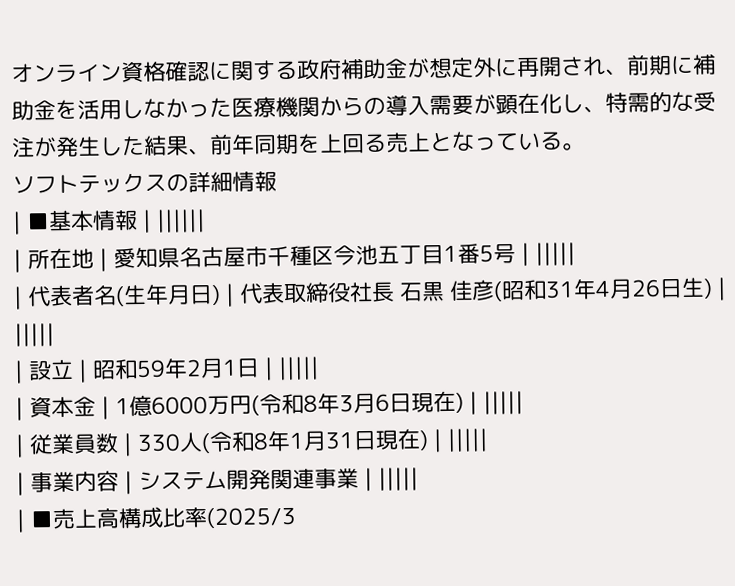オンライン資格確認に関する政府補助金が想定外に再開され、前期に補助金を活用しなかった医療機関からの導入需要が顕在化し、特需的な受注が発生した結果、前年同期を上回る売上となっている。
ソフトテックスの詳細情報
| ■基本情報 | ||||||
| 所在地 | 愛知県名古屋市千種区今池五丁目1番5号 | |||||
| 代表者名(生年月日) | 代表取締役社長 石黒 佳彦(昭和31年4月26日生) | |||||
| 設立 | 昭和59年2月1日 | |||||
| 資本金 | 1億6000万円(令和8年3月6日現在) | |||||
| 従業員数 | 330人(令和8年1月31日現在) | |||||
| 事業内容 | システム開発関連事業 | |||||
| ■売上高構成比率(2025/3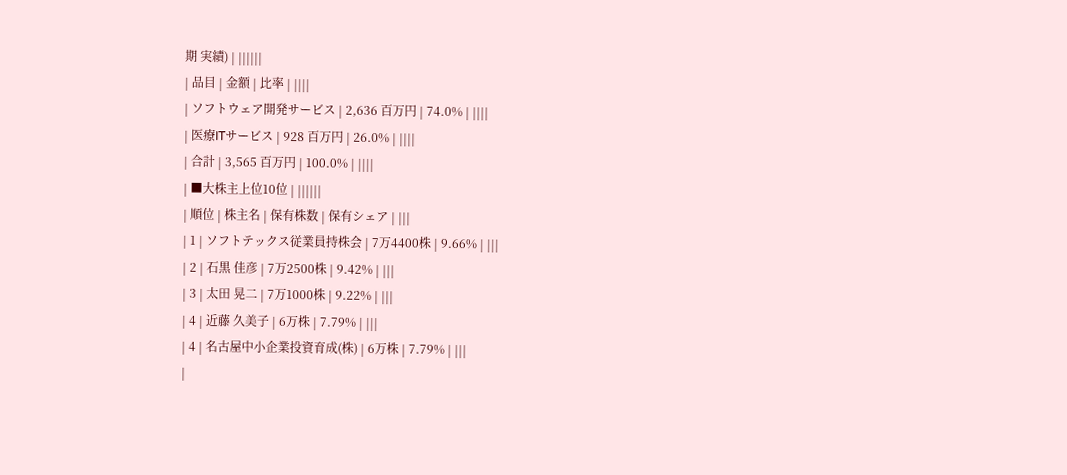期 実績) | ||||||
| 品目 | 金額 | 比率 | ||||
| ソフトウェア開発サービス | 2,636 百万円 | 74.0% | ||||
| 医療ITサービス | 928 百万円 | 26.0% | ||||
| 合計 | 3,565 百万円 | 100.0% | ||||
| ■大株主上位10位 | ||||||
| 順位 | 株主名 | 保有株数 | 保有シェア | |||
| 1 | ソフトテックス従業員持株会 | 7万4400株 | 9.66% | |||
| 2 | 石黒 佳彦 | 7万2500株 | 9.42% | |||
| 3 | 太田 晃二 | 7万1000株 | 9.22% | |||
| 4 | 近藤 久美子 | 6万株 | 7.79% | |||
| 4 | 名古屋中小企業投資育成(株) | 6万株 | 7.79% | |||
|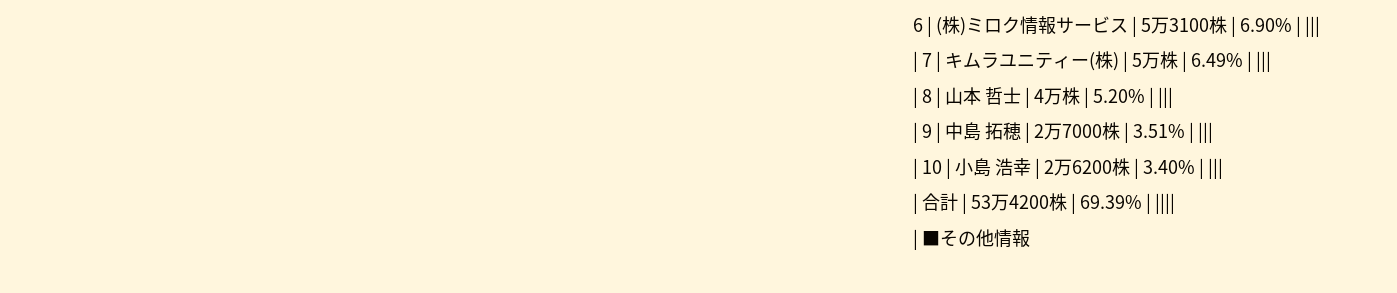6 | (株)ミロク情報サービス | 5万3100株 | 6.90% | |||
| 7 | キムラユニティー(株) | 5万株 | 6.49% | |||
| 8 | 山本 哲士 | 4万株 | 5.20% | |||
| 9 | 中島 拓穂 | 2万7000株 | 3.51% | |||
| 10 | 小島 浩幸 | 2万6200株 | 3.40% | |||
| 合計 | 53万4200株 | 69.39% | ||||
| ■その他情報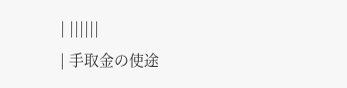| ||||||
| 手取金の使途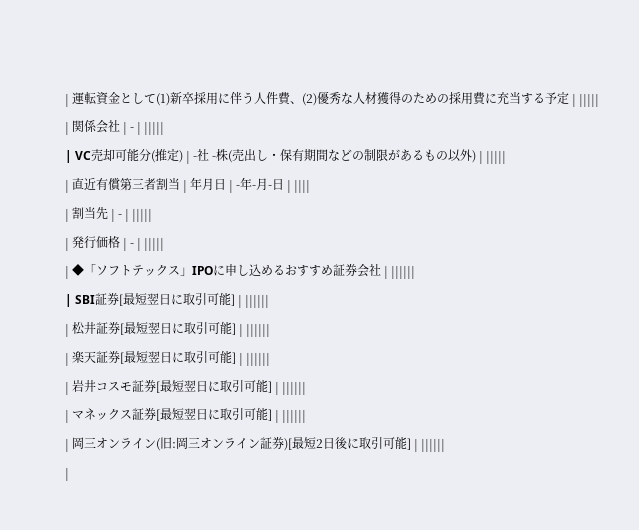| 運転資金として(1)新卒採用に伴う人件費、(2)優秀な人材獲得のための採用費に充当する予定 | |||||
| 関係会社 | - | |||||
| VC売却可能分(推定) | -社 -株(売出し・保有期間などの制限があるもの以外) | |||||
| 直近有償第三者割当 | 年月日 | -年-月-日 | ||||
| 割当先 | - | |||||
| 発行価格 | - | |||||
| ◆「ソフトテックス」IPOに申し込めるおすすめ証券会社 | ||||||
| SBI証券[最短翌日に取引可能] | ||||||
| 松井証券[最短翌日に取引可能] | ||||||
| 楽天証券[最短翌日に取引可能] | ||||||
| 岩井コスモ証券[最短翌日に取引可能] | ||||||
| マネックス証券[最短翌日に取引可能] | ||||||
| 岡三オンライン(旧:岡三オンライン証券)[最短2日後に取引可能] | ||||||
|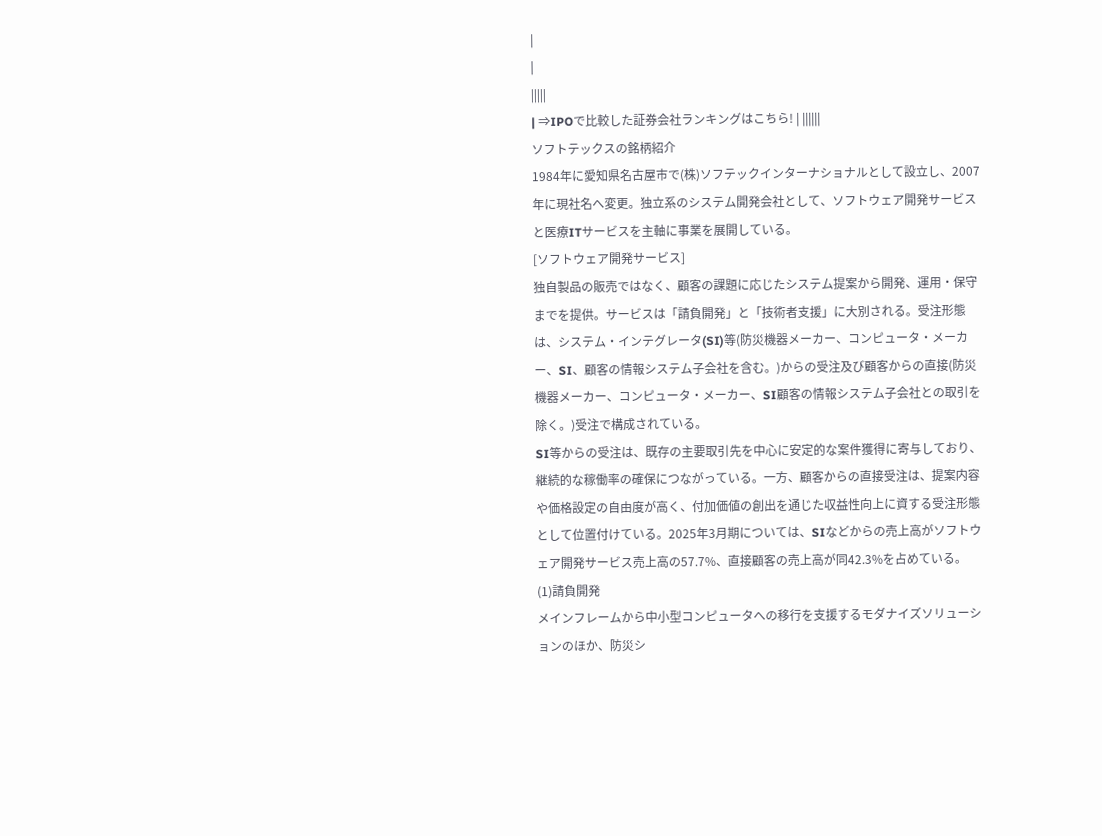|
|
|||||
| ⇒IPOで比較した証券会社ランキングはこちら! | ||||||
ソフトテックスの銘柄紹介
1984年に愛知県名古屋市で(株)ソフテックインターナショナルとして設立し、2007年に現社名へ変更。独立系のシステム開発会社として、ソフトウェア開発サービスと医療ITサービスを主軸に事業を展開している。
[ソフトウェア開発サービス]
独自製品の販売ではなく、顧客の課題に応じたシステム提案から開発、運用・保守までを提供。サービスは「請負開発」と「技術者支援」に大別される。受注形態は、システム・インテグレータ(SI)等(防災機器メーカー、コンピュータ・メーカー、SI、顧客の情報システム子会社を含む。)からの受注及び顧客からの直接(防災機器メーカー、コンピュータ・メーカー、SI顧客の情報システム子会社との取引を除く。)受注で構成されている。
SI等からの受注は、既存の主要取引先を中心に安定的な案件獲得に寄与しており、継続的な稼働率の確保につながっている。一方、顧客からの直接受注は、提案内容や価格設定の自由度が高く、付加価値の創出を通じた収益性向上に資する受注形態として位置付けている。2025年3月期については、SIなどからの売上高がソフトウェア開発サービス売上高の57.7%、直接顧客の売上高が同42.3%を占めている。
(1)請負開発
メインフレームから中小型コンピュータへの移行を支援するモダナイズソリューションのほか、防災シ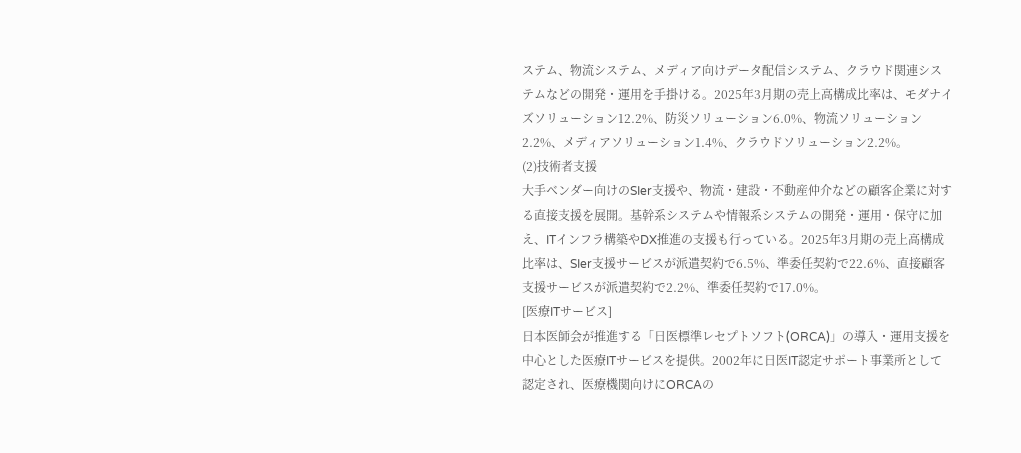ステム、物流システム、メディア向けデータ配信システム、クラウド関連システムなどの開発・運用を手掛ける。2025年3月期の売上高構成比率は、モダナイズソリューション12.2%、防災ソリューション6.0%、物流ソリューション2.2%、メディアソリューション1.4%、クラウドソリューション2.2%。
(2)技術者支援
大手ベンダー向けのSIer支援や、物流・建設・不動産仲介などの顧客企業に対する直接支援を展開。基幹系システムや情報系システムの開発・運用・保守に加え、ITインフラ構築やDX推進の支援も行っている。2025年3月期の売上高構成比率は、SIer支援サービスが派遣契約で6.5%、準委任契約で22.6%、直接顧客支援サービスが派遣契約で2.2%、準委任契約で17.0%。
[医療ITサービス]
日本医師会が推進する「日医標準レセプトソフト(ORCA)」の導入・運用支援を中心とした医療ITサービスを提供。2002年に日医IT認定サポート事業所として認定され、医療機関向けにORCAの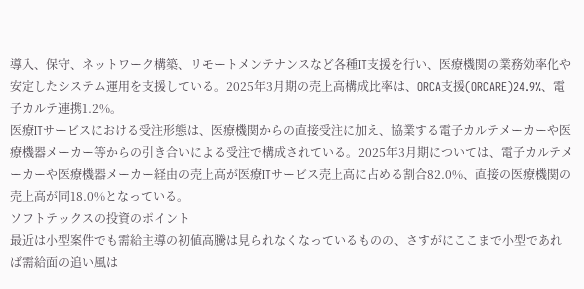導入、保守、ネットワーク構築、リモートメンテナンスなど各種IT支援を行い、医療機関の業務効率化や安定したシステム運用を支援している。2025年3月期の売上高構成比率は、ORCA支援(ORCARE)24.9%、電子カルテ連携1.2%。
医療ITサービスにおける受注形態は、医療機関からの直接受注に加え、協業する電子カルテメーカーや医療機器メーカー等からの引き合いによる受注で構成されている。2025年3月期については、電子カルテメーカーや医療機器メーカー経由の売上高が医療ITサービス売上高に占める割合82.0%、直接の医療機関の売上高が同18.0%となっている。
ソフトテックスの投資のポイント
最近は小型案件でも需給主導の初値高騰は見られなくなっているものの、さすがにここまで小型であれば需給面の追い風は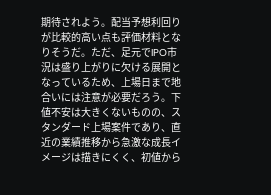期待されよう。配当予想利回りが比較的高い点も評価材料となりそうだ。ただ、足元でIPO市況は盛り上がりに欠ける展開となっているため、上場日まで地合いには注意が必要だろう。下値不安は大きくないものの、スタンダード上場案件であり、直近の業績推移から急激な成長イメージは描きにくく、初値から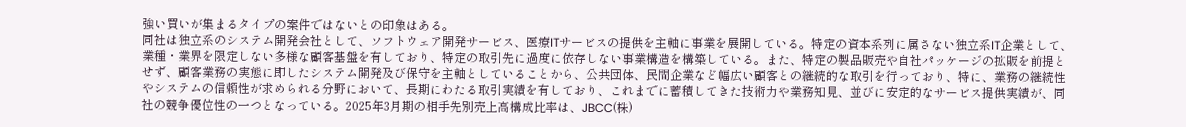強い買いが集まるタイプの案件ではないとの印象はある。
同社は独立系のシステム開発会社として、ソフトウェア開発サービス、医療ITサービスの提供を主軸に事業を展開している。特定の資本系列に属さない独立系IT企業として、業種・業界を限定しない多様な顧客基盤を有しており、特定の取引先に過度に依存しない事業構造を構築している。また、特定の製品販売や自社パッケージの拡販を前提とせず、顧客業務の実態に即したシステム開発及び保守を主軸としていることから、公共団体、民間企業など幅広い顧客との継続的な取引を行っており、特に、業務の継続性やシステムの信頼性が求められる分野において、長期にわたる取引実績を有しており、これまでに蓄積してきた技術力や業務知見、並びに安定的なサービス提供実績が、同社の競争優位性の一つとなっている。2025年3月期の相手先別売上高構成比率は、JBCC(株)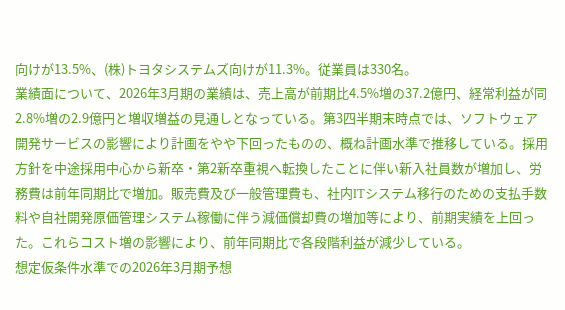向けが13.5%、(株)トヨタシステムズ向けが11.3%。従業員は330名。
業績面について、2026年3月期の業績は、売上高が前期比4.5%増の37.2億円、経常利益が同2.8%増の2.9億円と増収増益の見通しとなっている。第3四半期末時点では、ソフトウェア開発サービスの影響により計画をやや下回ったものの、概ね計画水準で推移している。採用方針を中途採用中心から新卒・第2新卒重視へ転換したことに伴い新入社員数が増加し、労務費は前年同期比で増加。販売費及び一般管理費も、社内ITシステム移行のための支払手数料や自社開発原価管理システム稼働に伴う減価償却費の増加等により、前期実績を上回った。これらコスト増の影響により、前年同期比で各段階利益が減少している。
想定仮条件水準での2026年3月期予想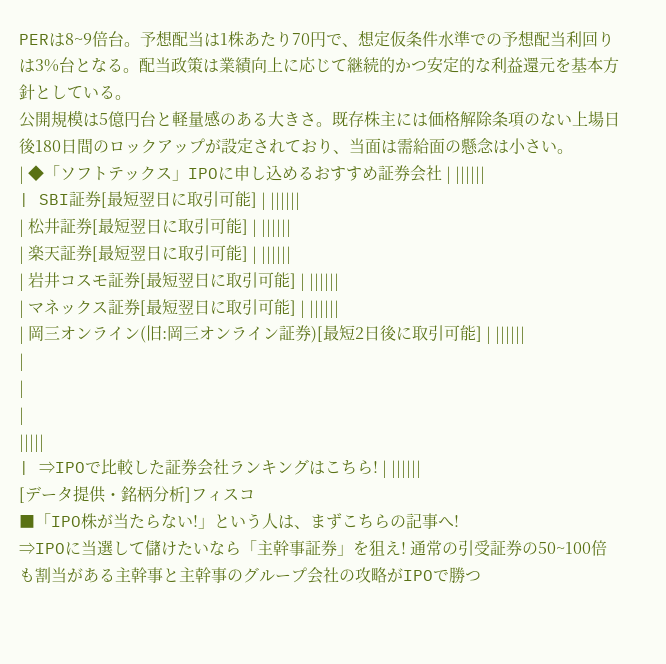PERは8~9倍台。予想配当は1株あたり70円で、想定仮条件水準での予想配当利回りは3%台となる。配当政策は業績向上に応じて継続的かつ安定的な利益還元を基本方針としている。
公開規模は5億円台と軽量感のある大きさ。既存株主には価格解除条項のない上場日後180日間のロックアップが設定されており、当面は需給面の懸念は小さい。
| ◆「ソフトテックス」IPOに申し込めるおすすめ証券会社 | ||||||
| SBI証券[最短翌日に取引可能] | ||||||
| 松井証券[最短翌日に取引可能] | ||||||
| 楽天証券[最短翌日に取引可能] | ||||||
| 岩井コスモ証券[最短翌日に取引可能] | ||||||
| マネックス証券[最短翌日に取引可能] | ||||||
| 岡三オンライン(旧:岡三オンライン証券)[最短2日後に取引可能] | ||||||
|
|
|
|||||
| ⇒IPOで比較した証券会社ランキングはこちら! | ||||||
[データ提供・銘柄分析]フィスコ
■「IPO株が当たらない!」という人は、まずこちらの記事へ!
⇒IPOに当選して儲けたいなら「主幹事証券」を狙え! 通常の引受証券の50~100倍も割当がある主幹事と主幹事のグループ会社の攻略がIPOで勝つ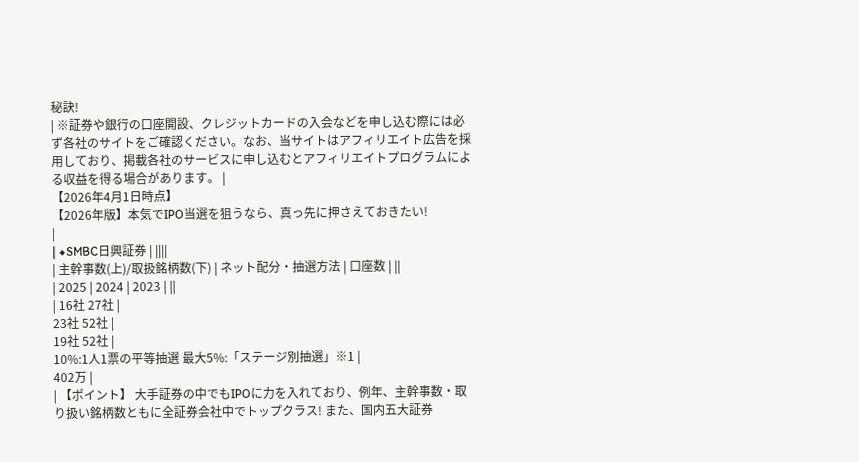秘訣!
| ※証券や銀行の口座開設、クレジットカードの入会などを申し込む際には必ず各社のサイトをご確認ください。なお、当サイトはアフィリエイト広告を採用しており、掲載各社のサービスに申し込むとアフィリエイトプログラムによる収益を得る場合があります。 |
【2026年4月1日時点】
【2026年版】本気でIPO当選を狙うなら、真っ先に押さえておきたい!
|
| ◆SMBC日興証券 | ||||
| 主幹事数(上)/取扱銘柄数(下) | ネット配分・抽選方法 | 口座数 | ||
| 2025 | 2024 | 2023 | ||
| 16社 27社 |
23社 52社 |
19社 52社 |
10%:1人1票の平等抽選 最大5%:「ステージ別抽選」※1 |
402万 |
| 【ポイント】 大手証券の中でもIPOに力を入れており、例年、主幹事数・取り扱い銘柄数ともに全証券会社中でトップクラス! また、国内五大証券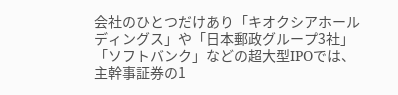会社のひとつだけあり「キオクシアホールディングス」や「日本郵政グループ3社」「ソフトバンク」などの超大型IPOでは、主幹事証券の1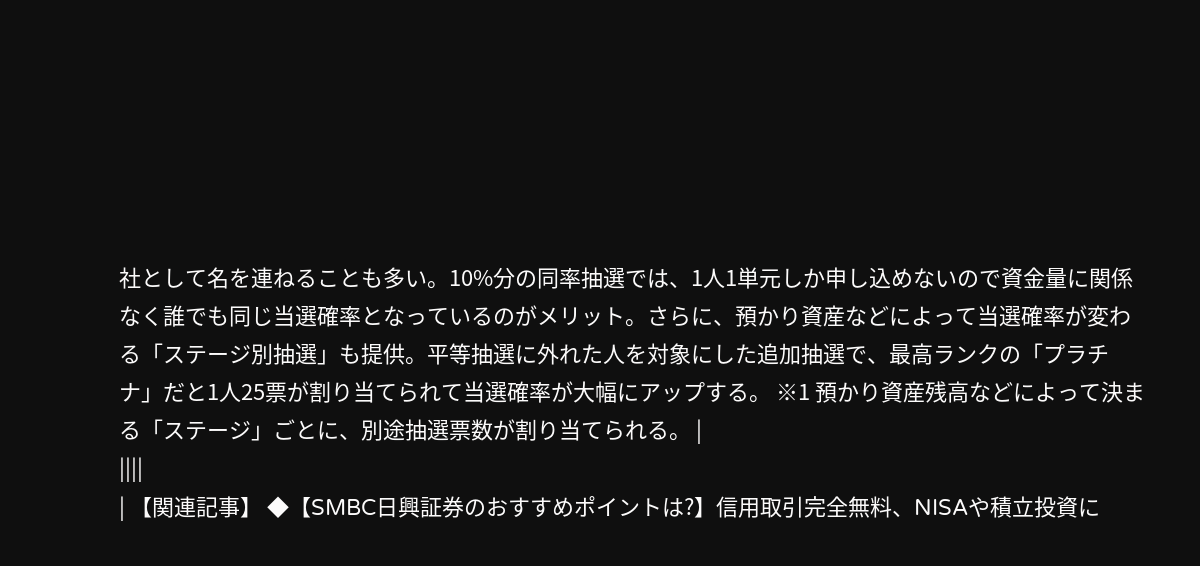社として名を連ねることも多い。10%分の同率抽選では、1人1単元しか申し込めないので資金量に関係なく誰でも同じ当選確率となっているのがメリット。さらに、預かり資産などによって当選確率が変わる「ステージ別抽選」も提供。平等抽選に外れた人を対象にした追加抽選で、最高ランクの「プラチナ」だと1人25票が割り当てられて当選確率が大幅にアップする。 ※1 預かり資産残高などによって決まる「ステージ」ごとに、別途抽選票数が割り当てられる。 |
||||
| 【関連記事】 ◆【SMBC日興証券のおすすめポイントは?】信用取引完全無料、NISAや積立投資に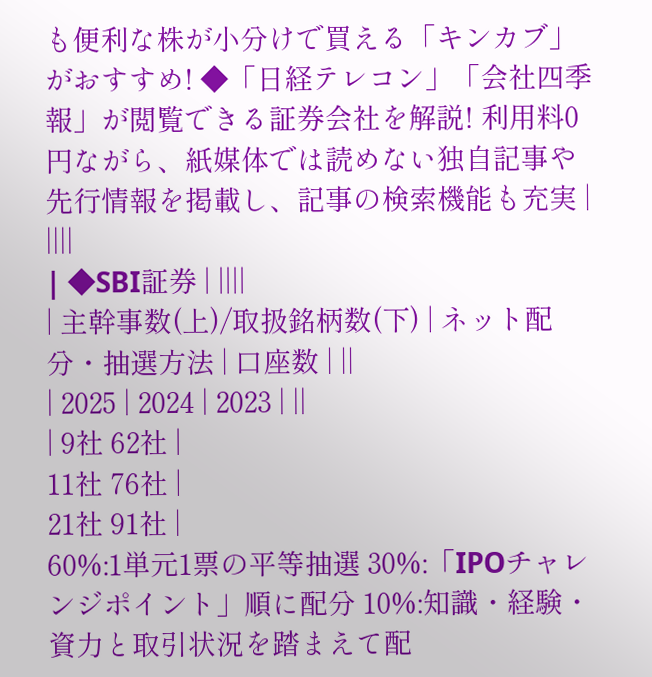も便利な株が小分けで買える「キンカブ」がおすすめ! ◆「日経テレコン」「会社四季報」が閲覧できる証券会社を解説! 利用料0円ながら、紙媒体では読めない独自記事や先行情報を掲載し、記事の検索機能も充実 |
||||
| ◆SBI証券 | ||||
| 主幹事数(上)/取扱銘柄数(下) | ネット配分・抽選方法 | 口座数 | ||
| 2025 | 2024 | 2023 | ||
| 9社 62社 |
11社 76社 |
21社 91社 |
60%:1単元1票の平等抽選 30%:「IPOチャレンジポイント」順に配分 10%:知識・経験・資力と取引状況を踏まえて配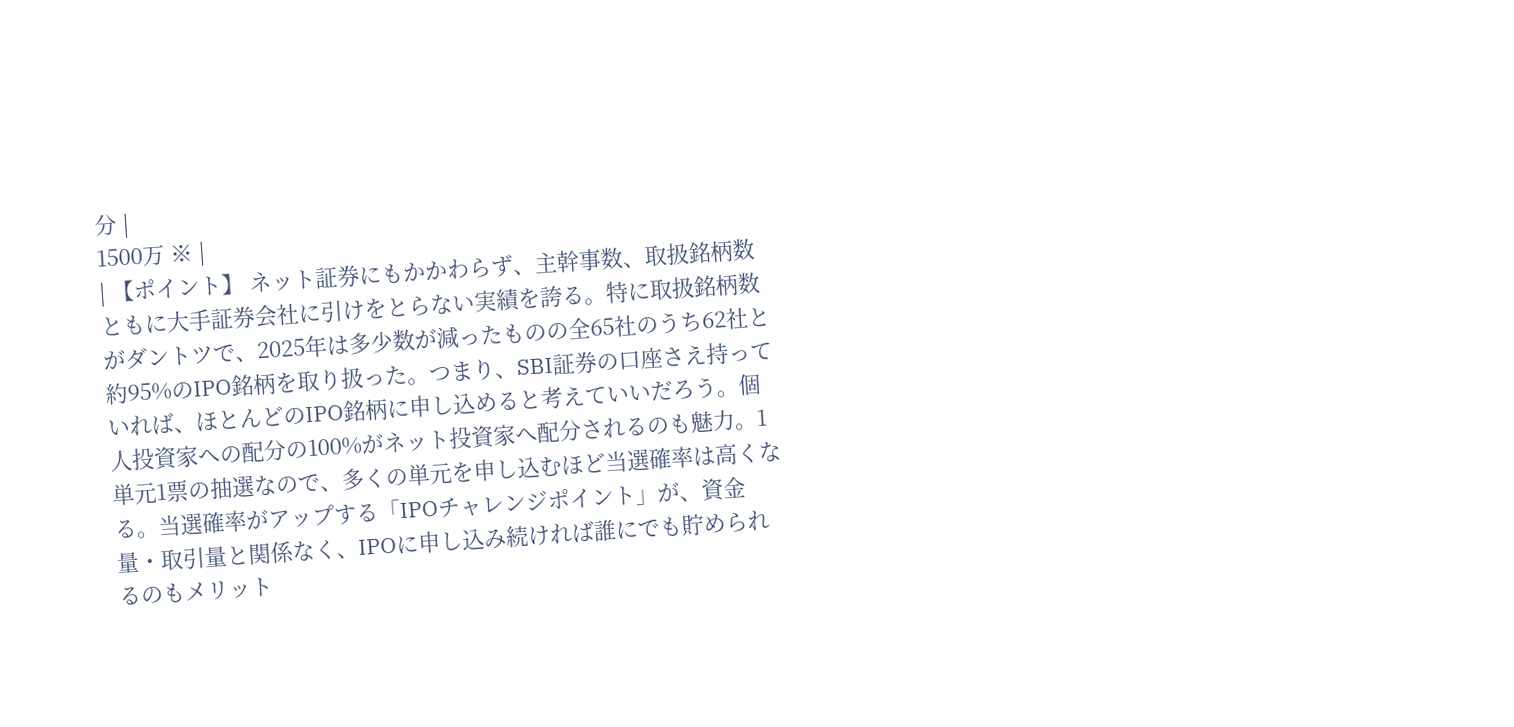分 |
1500万 ※ |
| 【ポイント】 ネット証券にもかかわらず、主幹事数、取扱銘柄数ともに大手証券会社に引けをとらない実績を誇る。特に取扱銘柄数がダントツで、2025年は多少数が減ったものの全65社のうち62社と約95%のIPO銘柄を取り扱った。つまり、SBI証券の口座さえ持っていれば、ほとんどのIPO銘柄に申し込めると考えていいだろう。個人投資家への配分の100%がネット投資家へ配分されるのも魅力。1単元1票の抽選なので、多くの単元を申し込むほど当選確率は高くなる。当選確率がアップする「IPOチャレンジポイント」が、資金量・取引量と関係なく、IPOに申し込み続ければ誰にでも貯められるのもメリット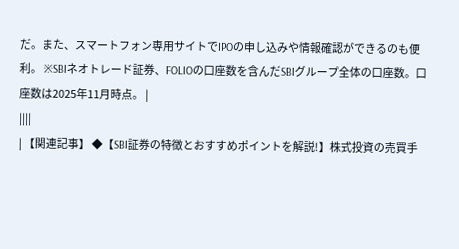だ。また、スマートフォン専用サイトでIPOの申し込みや情報確認ができるのも便利。 ※SBIネオトレード証券、FOLIOの口座数を含んだSBIグループ全体の口座数。口座数は2025年11月時点。 |
||||
| 【関連記事】 ◆【SBI証券の特徴とおすすめポイントを解説!】株式投資の売買手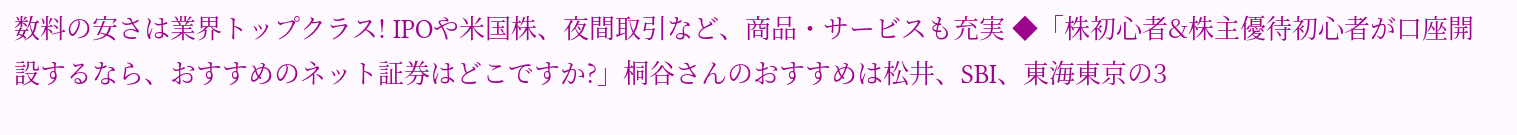数料の安さは業界トップクラス! IPOや米国株、夜間取引など、商品・サービスも充実 ◆「株初心者&株主優待初心者が口座開設するなら、おすすめのネット証券はどこですか?」桐谷さんのおすすめは松井、SBI、東海東京の3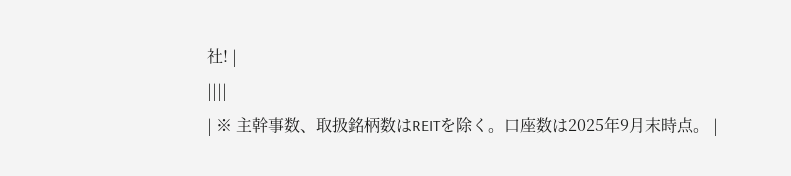社! |
||||
| ※ 主幹事数、取扱銘柄数はREITを除く。口座数は2025年9月末時点。 |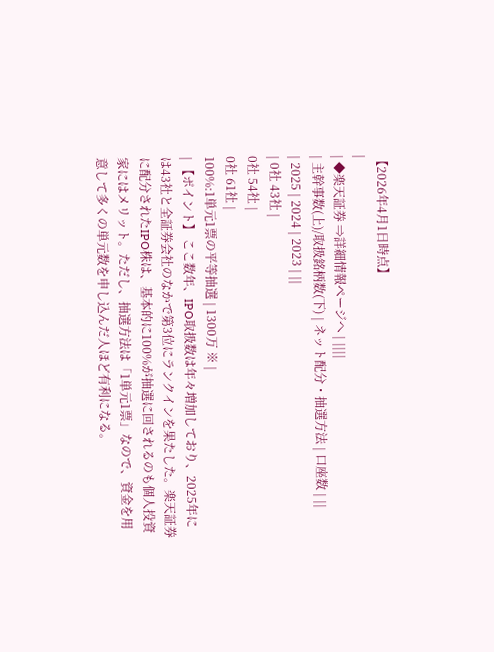【2026年4月1日時点】
|
| ◆楽天証券 ⇒詳細情報ページへ | ||||
| 主幹事数(上)/取扱銘柄数(下) | ネット配分・抽選方法 | 口座数 | ||
| 2025 | 2024 | 2023 | ||
| 0社 43社 |
0社 54社 |
0社 61社 |
100%:1単元1票の平等抽選 | 1300万 ※ |
| 【ポイント】 ここ数年、IPO取扱数は年々増加しており、2025年には43社と全証券会社のなかで第3位にランクインを果たした。楽天証券に配分されたIPO株は、基本的に100%が抽選に回されるのも個人投資家にはメリット。ただし、抽選方法は「1単元1票」なので、資金を用意して多くの単元数を申し込んだ人ほど有利になる。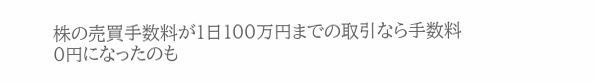株の売買手数料が1日100万円までの取引なら手数料0円になったのも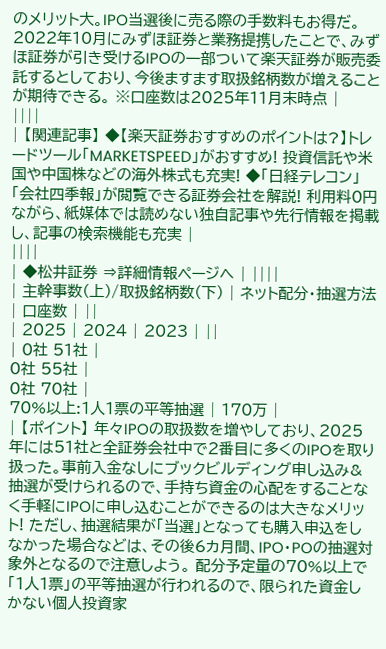のメリット大。IPO当選後に売る際の手数料もお得だ。2022年10月にみずほ証券と業務提携したことで、みずほ証券が引き受けるIPOの一部ついて楽天証券が販売委託するとしており、今後ますます取扱銘柄数が増えることが期待できる。 ※口座数は2025年11月末時点 |
||||
| 【関連記事】 ◆【楽天証券おすすめのポイントは?】トレードツール「MARKETSPEED」がおすすめ! 投資信託や米国や中国株などの海外株式も充実! ◆「日経テレコン」「会社四季報」が閲覧できる証券会社を解説! 利用料0円ながら、紙媒体では読めない独自記事や先行情報を掲載し、記事の検索機能も充実 |
||||
| ◆松井証券 ⇒詳細情報ページへ | ||||
| 主幹事数(上)/取扱銘柄数(下) | ネット配分・抽選方法 | 口座数 | ||
| 2025 | 2024 | 2023 | ||
| 0社 51社 |
0社 55社 |
0社 70社 |
70%以上:1人1票の平等抽選 | 170万 |
| 【ポイント】 年々IPOの取扱数を増やしており、2025年には51社と全証券会社中で2番目に多くのIPOを取り扱った。事前入金なしにブックビルディング申し込み&抽選が受けられるので、手持ち資金の心配をすることなく手軽にIPOに申し込むことができるのは大きなメリット! ただし、抽選結果が「当選」となっても購入申込をしなかった場合などは、その後6カ月間、IPO・POの抽選対象外となるので注意しよう。 配分予定量の70%以上で「1人1票」の平等抽選が行われるので、限られた資金しかない個人投資家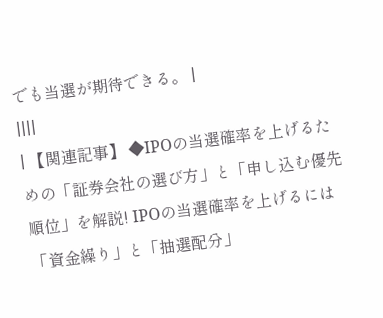でも当選が期待できる。 |
||||
| 【関連記事】 ◆IPOの当選確率を上げるための「証券会社の選び方」と「申し込む優先順位」を解説! IPOの当選確率を上げるには「資金繰り」と「抽選配分」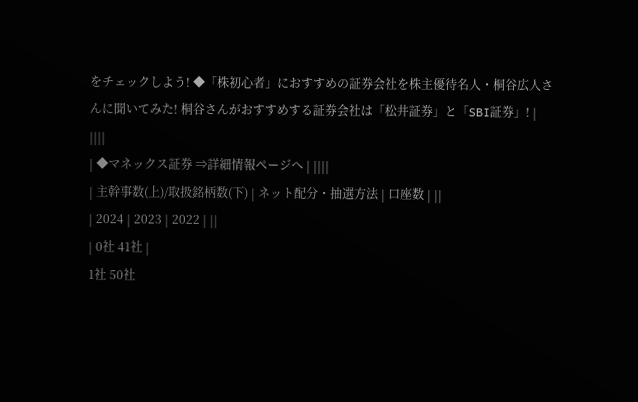をチェックしよう! ◆「株初心者」におすすめの証券会社を株主優待名人・桐谷広人さんに聞いてみた! 桐谷さんがおすすめする証券会社は「松井証券」と「SBI証券」! |
||||
| ◆マネックス証券 ⇒詳細情報ページへ | ||||
| 主幹事数(上)/取扱銘柄数(下) | ネット配分・抽選方法 | 口座数 | ||
| 2024 | 2023 | 2022 | ||
| 0社 41社 |
1社 50社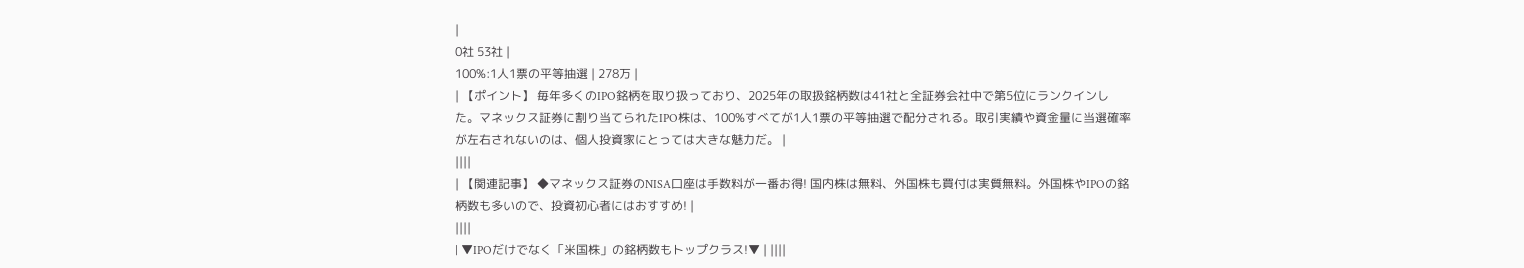|
0社 53社 |
100%:1人1票の平等抽選 | 278万 |
| 【ポイント】 毎年多くのIPO銘柄を取り扱っており、2025年の取扱銘柄数は41社と全証券会社中で第5位にランクインした。マネックス証券に割り当てられたIPO株は、100%すべてが1人1票の平等抽選で配分される。取引実績や資金量に当選確率が左右されないのは、個人投資家にとっては大きな魅力だ。 |
||||
| 【関連記事】 ◆マネックス証券のNISA口座は手数料が一番お得! 国内株は無料、外国株も買付は実質無料。外国株やIPOの銘柄数も多いので、投資初心者にはおすすめ! |
||||
| ▼IPOだけでなく「米国株」の銘柄数もトップクラス!▼ | ||||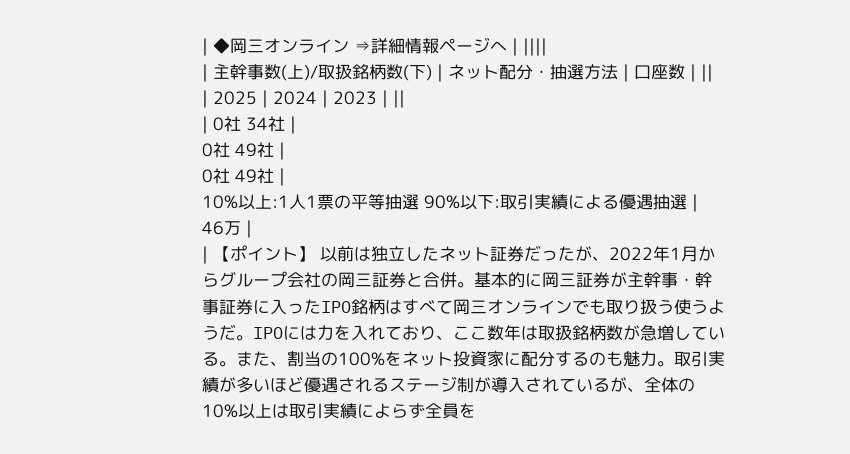| ◆岡三オンライン ⇒詳細情報ページへ | ||||
| 主幹事数(上)/取扱銘柄数(下) | ネット配分・抽選方法 | 口座数 | ||
| 2025 | 2024 | 2023 | ||
| 0社 34社 |
0社 49社 |
0社 49社 |
10%以上:1人1票の平等抽選 90%以下:取引実績による優遇抽選 |
46万 |
| 【ポイント】 以前は独立したネット証券だったが、2022年1月からグループ会社の岡三証券と合併。基本的に岡三証券が主幹事・幹事証券に入ったIPO銘柄はすべて岡三オンラインでも取り扱う使うようだ。IPOには力を入れており、ここ数年は取扱銘柄数が急増している。また、割当の100%をネット投資家に配分するのも魅力。取引実績が多いほど優遇されるステージ制が導入されているが、全体の10%以上は取引実績によらず全員を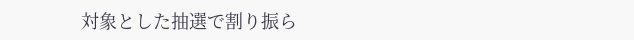対象とした抽選で割り振ら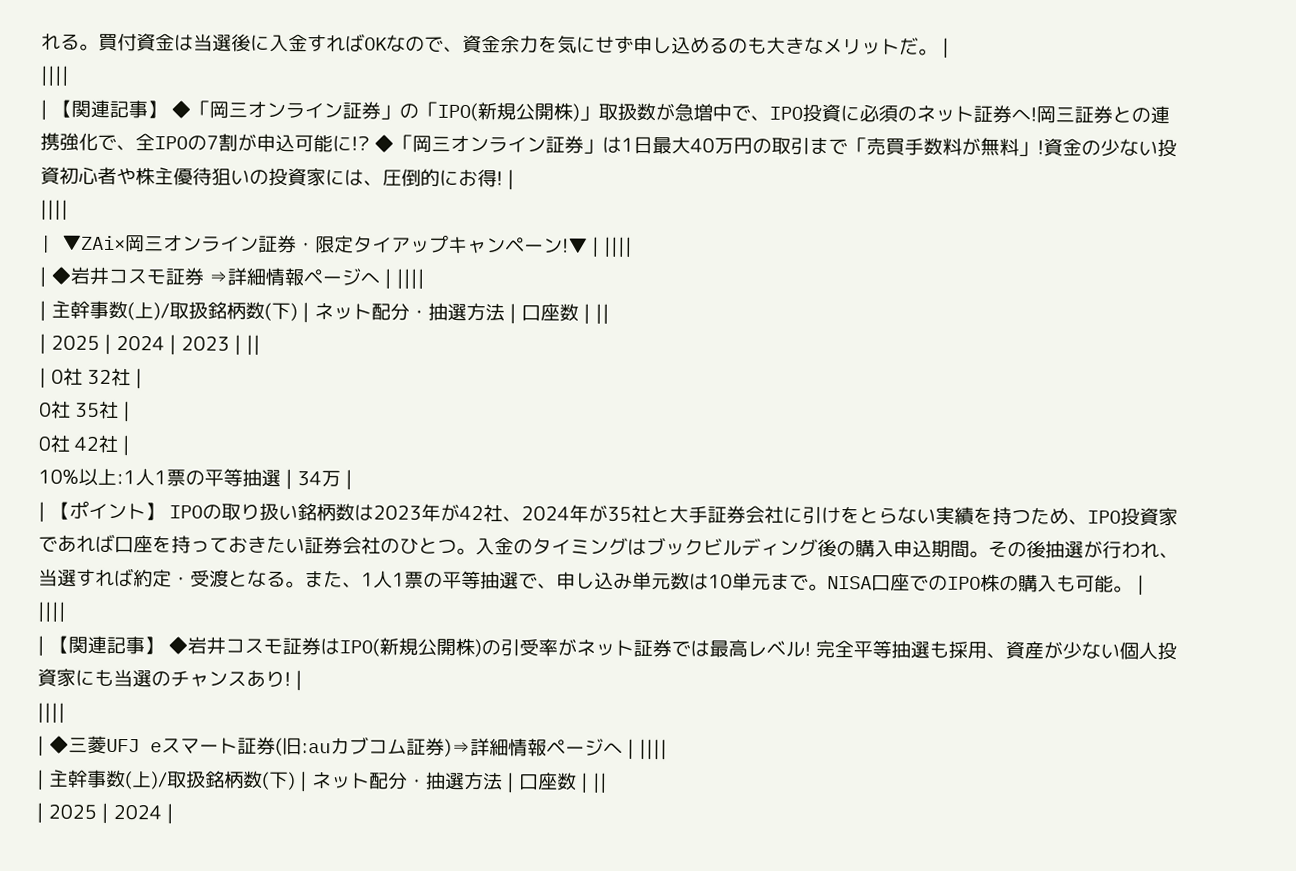れる。買付資金は当選後に入金すればOKなので、資金余力を気にせず申し込めるのも大きなメリットだ。 |
||||
| 【関連記事】 ◆「岡三オンライン証券」の「IPO(新規公開株)」取扱数が急増中で、IPO投資に必須のネット証券へ!岡三証券との連携強化で、全IPOの7割が申込可能に!? ◆「岡三オンライン証券」は1日最大40万円の取引まで「売買手数料が無料」!資金の少ない投資初心者や株主優待狙いの投資家には、圧倒的にお得! |
||||
| ▼ZAi×岡三オンライン証券・限定タイアップキャンペーン!▼ | ||||
| ◆岩井コスモ証券 ⇒詳細情報ページへ | ||||
| 主幹事数(上)/取扱銘柄数(下) | ネット配分・抽選方法 | 口座数 | ||
| 2025 | 2024 | 2023 | ||
| 0社 32社 |
0社 35社 |
0社 42社 |
10%以上:1人1票の平等抽選 | 34万 |
| 【ポイント】 IPOの取り扱い銘柄数は2023年が42社、2024年が35社と大手証券会社に引けをとらない実績を持つため、IPO投資家であれば口座を持っておきたい証券会社のひとつ。入金のタイミングはブックビルディング後の購入申込期間。その後抽選が行われ、当選すれば約定・受渡となる。また、1人1票の平等抽選で、申し込み単元数は10単元まで。NISA口座でのIPO株の購入も可能。 |
||||
| 【関連記事】 ◆岩井コスモ証券はIPO(新規公開株)の引受率がネット証券では最高レベル! 完全平等抽選も採用、資産が少ない個人投資家にも当選のチャンスあり! |
||||
| ◆三菱UFJ eスマート証券(旧:auカブコム証券)⇒詳細情報ページへ | ||||
| 主幹事数(上)/取扱銘柄数(下) | ネット配分・抽選方法 | 口座数 | ||
| 2025 | 2024 |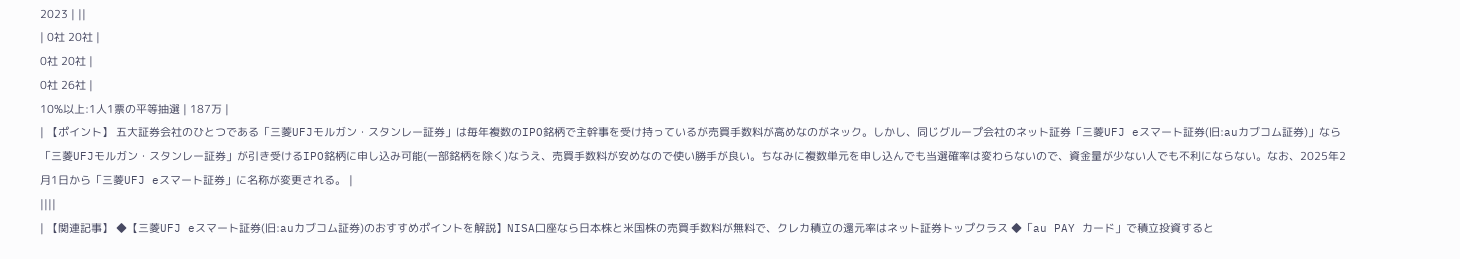2023 | ||
| 0社 20社 |
0社 20社 |
0社 26社 |
10%以上:1人1票の平等抽選 | 187万 |
| 【ポイント】 五大証券会社のひとつである「三菱UFJモルガン・スタンレー証券」は毎年複数のIPO銘柄で主幹事を受け持っているが売買手数料が高めなのがネック。しかし、同じグループ会社のネット証券「三菱UFJ eスマート証券(旧:auカブコム証券)」なら「三菱UFJモルガン・スタンレー証券」が引き受けるIPO銘柄に申し込み可能(一部銘柄を除く)なうえ、売買手数料が安めなので使い勝手が良い。ちなみに複数単元を申し込んでも当選確率は変わらないので、資金量が少ない人でも不利にならない。なお、2025年2月1日から「三菱UFJ eスマート証券」に名称が変更される。 |
||||
| 【関連記事】 ◆【三菱UFJ eスマート証券(旧:auカブコム証券)のおすすめポイントを解説】NISA口座なら日本株と米国株の売買手数料が無料で、クレカ積立の還元率はネット証券トップクラス ◆「au PAY カード」で積立投資すると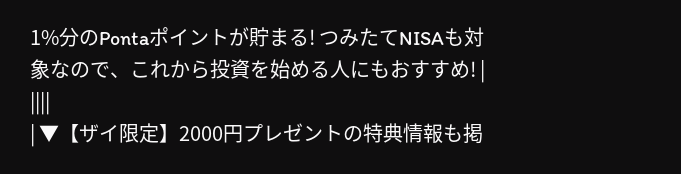1%分のPontaポイントが貯まる! つみたてNISAも対象なので、これから投資を始める人にもおすすめ! |
||||
| ▼【ザイ限定】2000円プレゼントの特典情報も掲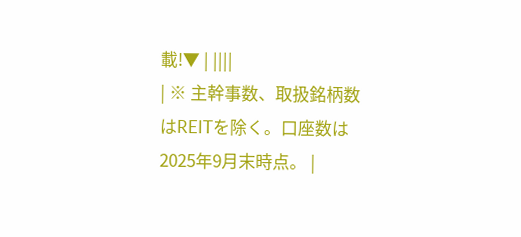載!▼ | ||||
| ※ 主幹事数、取扱銘柄数はREITを除く。口座数は2025年9月末時点。 |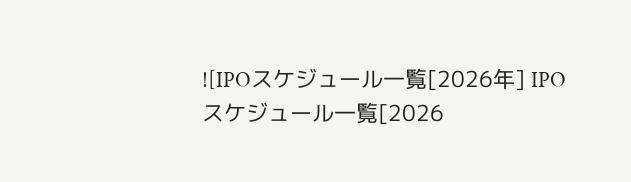![IPOスケジュール一覧[2026年] IPOスケジュール一覧[2026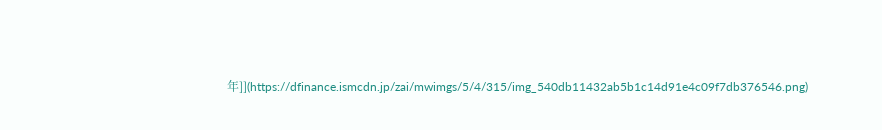年]](https://dfinance.ismcdn.jp/zai/mwimgs/5/4/315/img_540db11432ab5b1c14d91e4c09f7db376546.png)